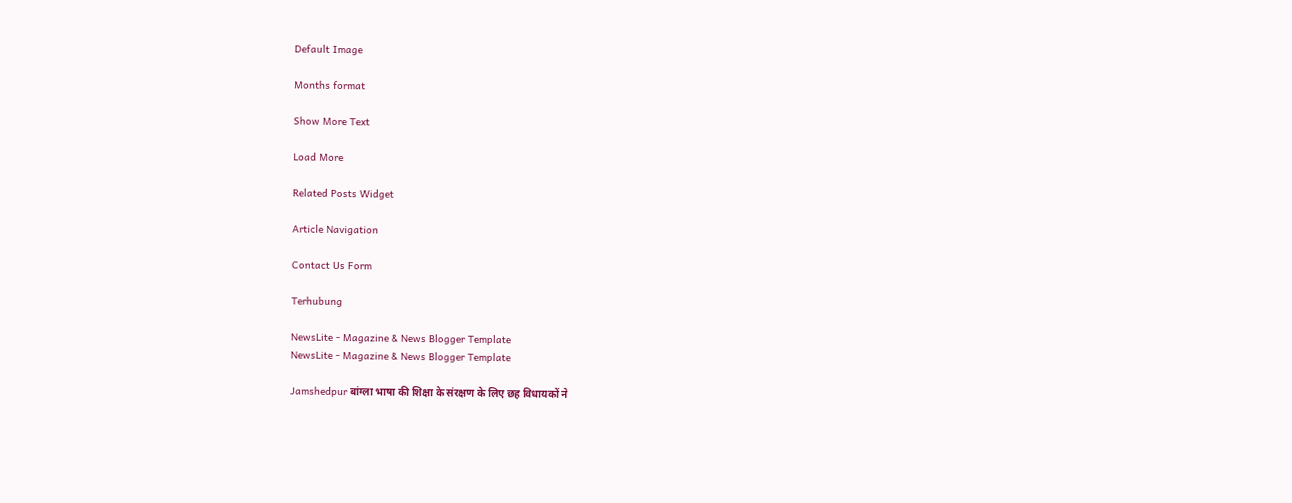Default Image

Months format

Show More Text

Load More

Related Posts Widget

Article Navigation

Contact Us Form

Terhubung

NewsLite - Magazine & News Blogger Template
NewsLite - Magazine & News Blogger Template

Jamshedpur बांग्ला भाषा की शिक्षा के संरक्षण के लिए छह विधायकों ने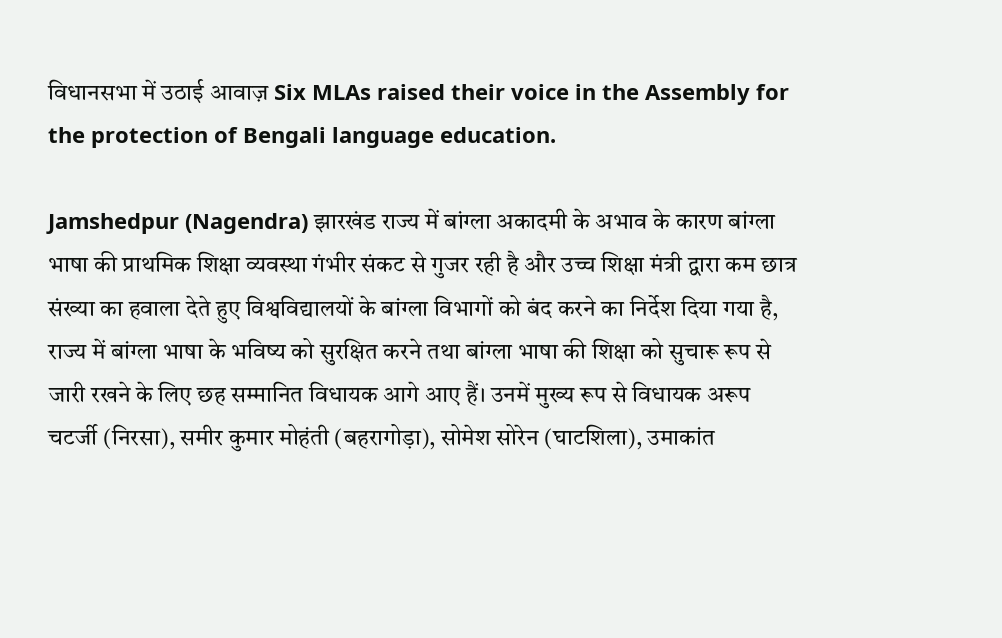विधानसभा में उठाई आवाज़ Six MLAs raised their voice in the Assembly for the protection of Bengali language education.

Jamshedpur (Nagendra) झारखंड राज्य में बांग्ला अकादमी के अभाव के कारण बांग्ला भाषा की प्राथमिक शिक्षा व्यवस्था गंभीर संकट से गुजर रही है और उच्च शिक्षा मंत्री द्वारा कम छात्र संख्या का हवाला देते हुए विश्वविद्यालयों के बांग्ला विभागों को बंद करने का निर्देश दिया गया है, राज्य में बांग्ला भाषा के भविष्य को सुरक्षित करने तथा बांग्ला भाषा की शिक्षा को सुचारू रूप से जारी रखने के लिए छह सम्मानित विधायक आगे आए हैं। उनमें मुख्य रूप से विधायक अरूप चटर्जी (निरसा), समीर कुमार मोहंती (बहरागोड़ा), सोमेश सोरेन (घाटशिला), उमाकांत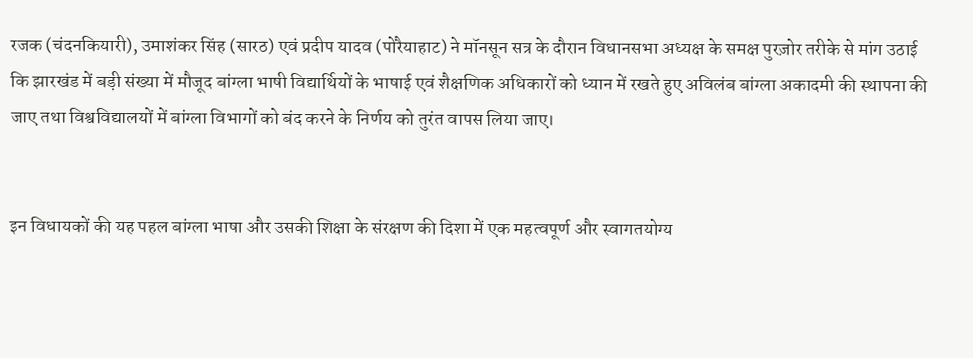रजक (चंदनकियारी), उमाशंकर सिंह (सारठ) एवं प्रदीप यादव (पोरैयाहाट) ने मॉनसून सत्र के दौरान विधानसभा अध्यक्ष के समक्ष पुरज़ोर तरीके से मांग उठाई कि झारखंड में बड़ी संख्या में मौजूद बांग्ला भाषी विद्यार्थियों के भाषाई एवं शैक्षणिक अधिकारों को ध्यान में रखते हुए अविलंब बांग्ला अकादमी की स्थापना की जाए तथा विश्वविद्यालयों में बांग्ला विभागों को बंद करने के निर्णय को तुरंत वापस लिया जाए।


इन विधायकों की यह पहल बांग्ला भाषा और उसकी शिक्षा के संरक्षण की दिशा में एक महत्वपूर्ण और स्वागतयोग्य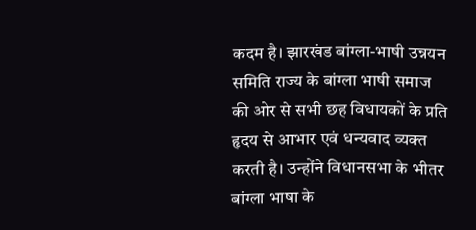कदम है। झारखंड बांग्ला-भाषी उन्नयन समिति राज्य के बांग्ला भाषी समाज की ओर से सभी छह विधायकों के प्रति हृदय से आभार एवं धन्यवाद व्यक्त करती है। उन्होंने विधानसभा के भीतर बांग्ला भाषा के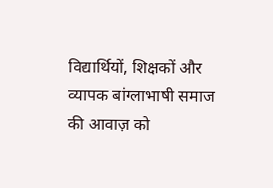विद्यार्थियों, शिक्षकों और व्यापक बांग्लाभाषी समाज की आवाज़ को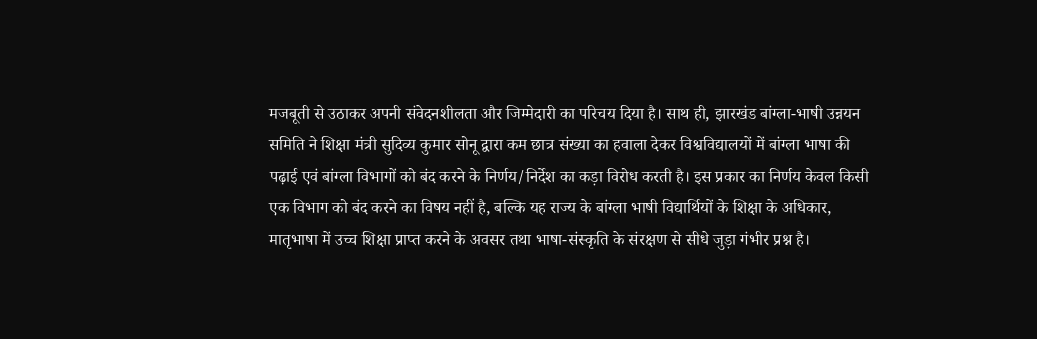मजबूती से उठाकर अपनी संवेदनशीलता और जिम्मेदारी का परिचय दिया है। साथ ही, झारखंड बांग्ला-भाषी उन्नयन समिति ने शिक्षा मंत्री सुदिव्य कुमार सोनू द्वारा कम छात्र संख्या का हवाला देकर विश्वविद्यालयों में बांग्ला भाषा की पढ़ाई एवं बांग्ला विभागों को बंद करने के निर्णय/निर्देश का कड़ा विरोध करती है। इस प्रकार का निर्णय केवल किसी एक विभाग को बंद करने का विषय नहीं है, बल्कि यह राज्य के बांग्ला भाषी विद्यार्थियों के शिक्षा के अधिकार, मातृभाषा में उच्च शिक्षा प्राप्त करने के अवसर तथा भाषा-संस्कृति के संरक्षण से सीधे जुड़ा गंभीर प्रश्न है।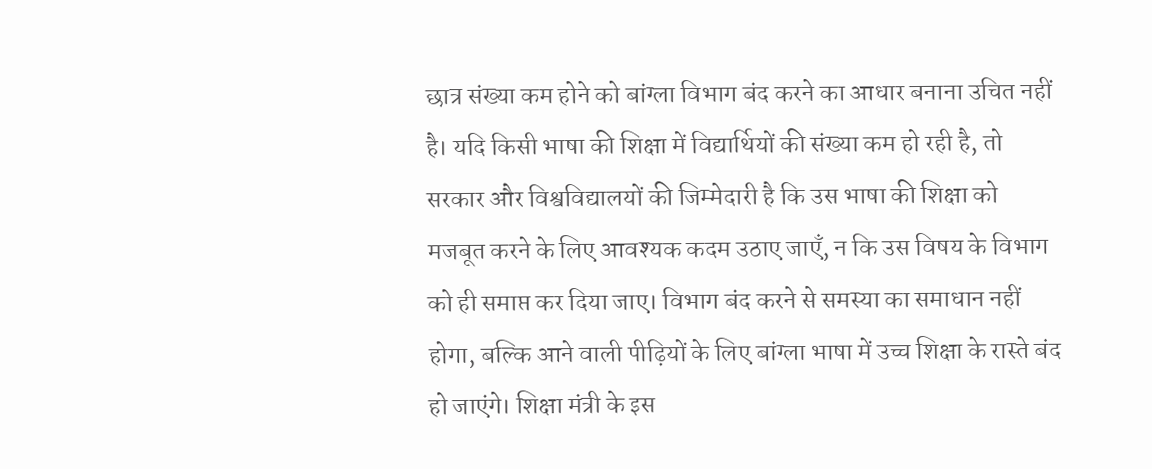छात्र संख्या कम होने को बांग्ला विभाग बंद करने का आधार बनाना उचित नहीं है। यदि किसी भाषा की शिक्षा में विद्यार्थियों की संख्या कम हो रही है, तो सरकार और विश्वविद्यालयों की जिम्मेदारी है कि उस भाषा की शिक्षा को मजबूत करने के लिए आवश्यक कदम उठाए जाएँ, न कि उस विषय के विभाग को ही समाप्त कर दिया जाए। विभाग बंद करने से समस्या का समाधान नहीं होगा, बल्कि आने वाली पीढ़ियों के लिए बांग्ला भाषा में उच्च शिक्षा के रास्ते बंद हो जाएंगे। शिक्षा मंत्री के इस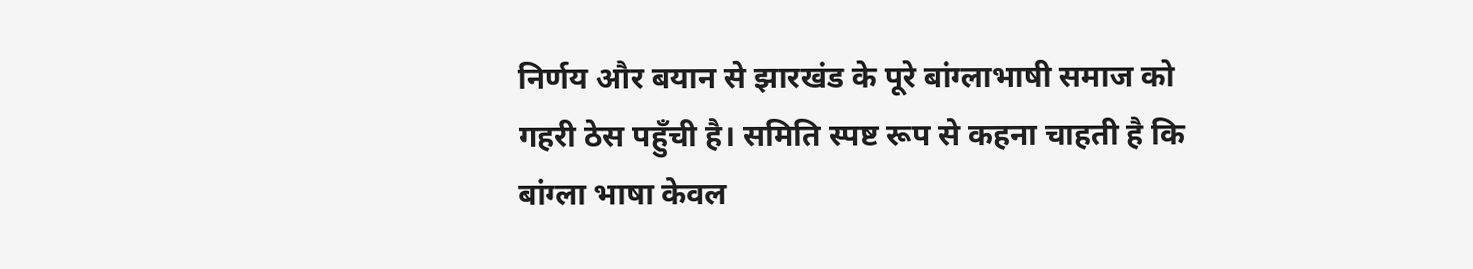निर्णय और बयान से झारखंड के पूरे बांग्लाभाषी समाज को गहरी ठेस पहुँची है। समिति स्पष्ट रूप से कहना चाहती है कि बांग्ला भाषा केवल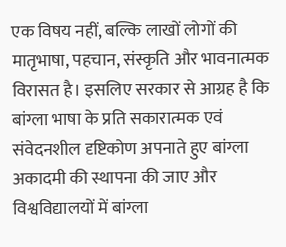एक विषय नहीं, बल्कि लाखों लोगों की मातृभाषा, पहचान, संस्कृति और भावनात्मक विरासत है। इसलिए सरकार से आग्रह है कि बांग्ला भाषा के प्रति सकारात्मक एवं संवेदनशील दृष्टिकोण अपनाते हुए बांग्ला अकादमी की स्थापना की जाए और विश्वविद्यालयों में बांग्ला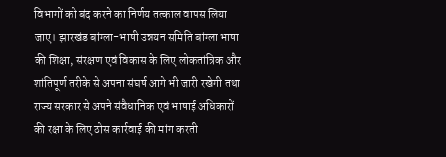विभागों को बंद करने का निर्णय तत्काल वापस लिया जाए। झारखंड बांग्ला-भाषी उन्नयन समिति बांग्ला भाषा की शिक्षा, संरक्षण एवं विकास के लिए लोकतांत्रिक और शांतिपूर्ण तरीके से अपना संघर्ष आगे भी जारी रखेगी तथा राज्य सरकार से अपने संवैधानिक एवं भाषाई अधिकारों की रक्षा के लिए ठोस कार्रवाई की मांग करती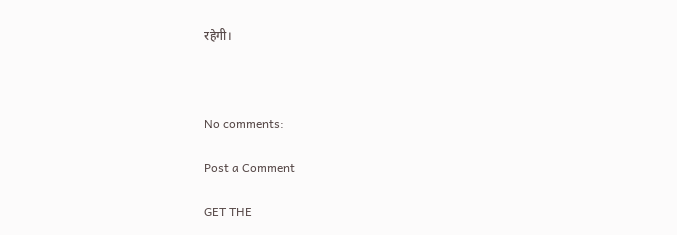रहेगी।



No comments:

Post a Comment

GET THE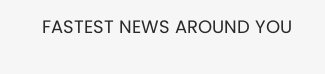FASTEST NEWS AROUND YOU